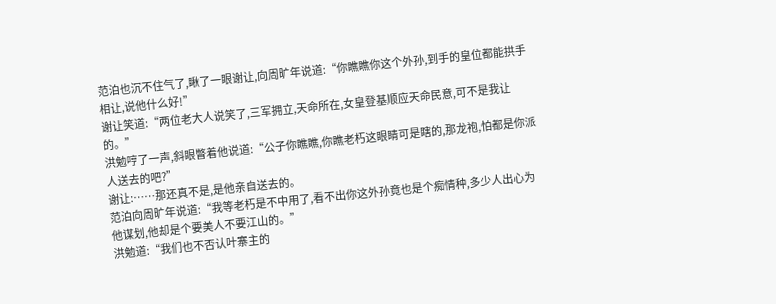范泊也沉不住气了,瞅了一眼谢让,向周旷年说道:“你瞧瞧你这个外孙,到手的皇位都能拱手相让,说他什么好!”
谢让笑道:“两位老大人说笑了,三军拥立,天命所在,女皇登基顺应天命民意,可不是我让的。”
洪勉哼了一声,斜眼瞥着他说道:“公子你瞧瞧,你瞧老朽这眼睛可是瞎的,那龙袍,怕都是你派人送去的吧?”
谢让:……那还真不是,是他亲自送去的。
范泊向周旷年说道:“我等老朽是不中用了,看不出你这外孙竟也是个痴情种,多少人出心为他谋划,他却是个要美人不要江山的。”
洪勉道:“我们也不否认叶寨主的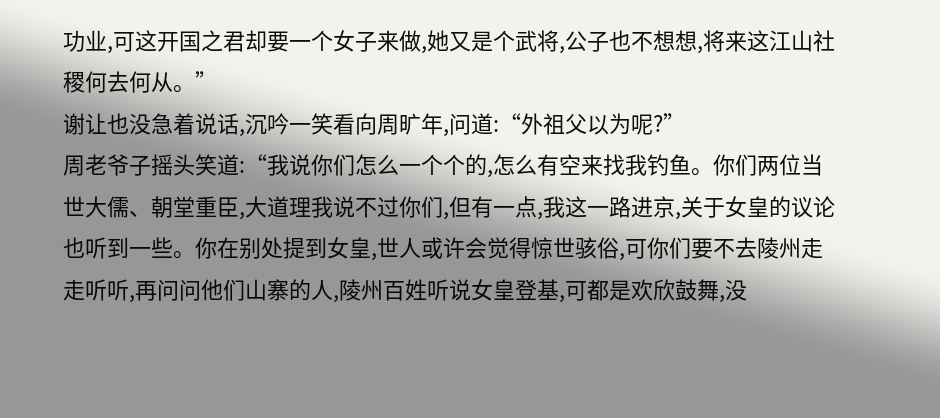功业,可这开国之君却要一个女子来做,她又是个武将,公子也不想想,将来这江山社稷何去何从。”
谢让也没急着说话,沉吟一笑看向周旷年,问道:“外祖父以为呢?”
周老爷子摇头笑道:“我说你们怎么一个个的,怎么有空来找我钓鱼。你们两位当世大儒、朝堂重臣,大道理我说不过你们,但有一点,我这一路进京,关于女皇的议论也听到一些。你在别处提到女皇,世人或许会觉得惊世骇俗,可你们要不去陵州走走听听,再问问他们山寨的人,陵州百姓听说女皇登基,可都是欢欣鼓舞,没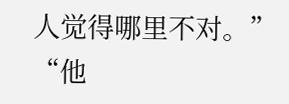人觉得哪里不对。”
“他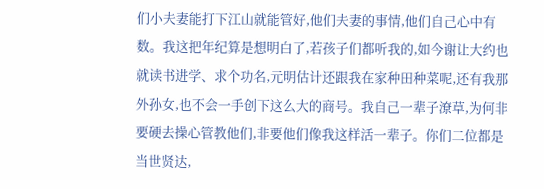们小夫妻能打下江山就能管好,他们夫妻的事情,他们自己心中有数。我这把年纪算是想明白了,若孩子们都听我的,如今谢让大约也就读书进学、求个功名,元明估计还跟我在家种田种菜呢,还有我那外孙女,也不会一手创下这么大的商号。我自己一辈子潦草,为何非要硬去操心管教他们,非要他们像我这样活一辈子。你们二位都是当世贤达,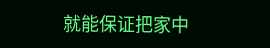就能保证把家中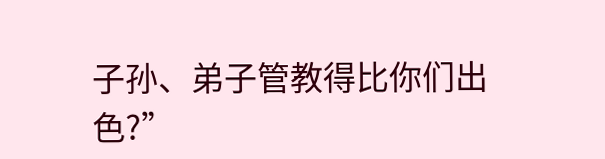子孙、弟子管教得比你们出色?”